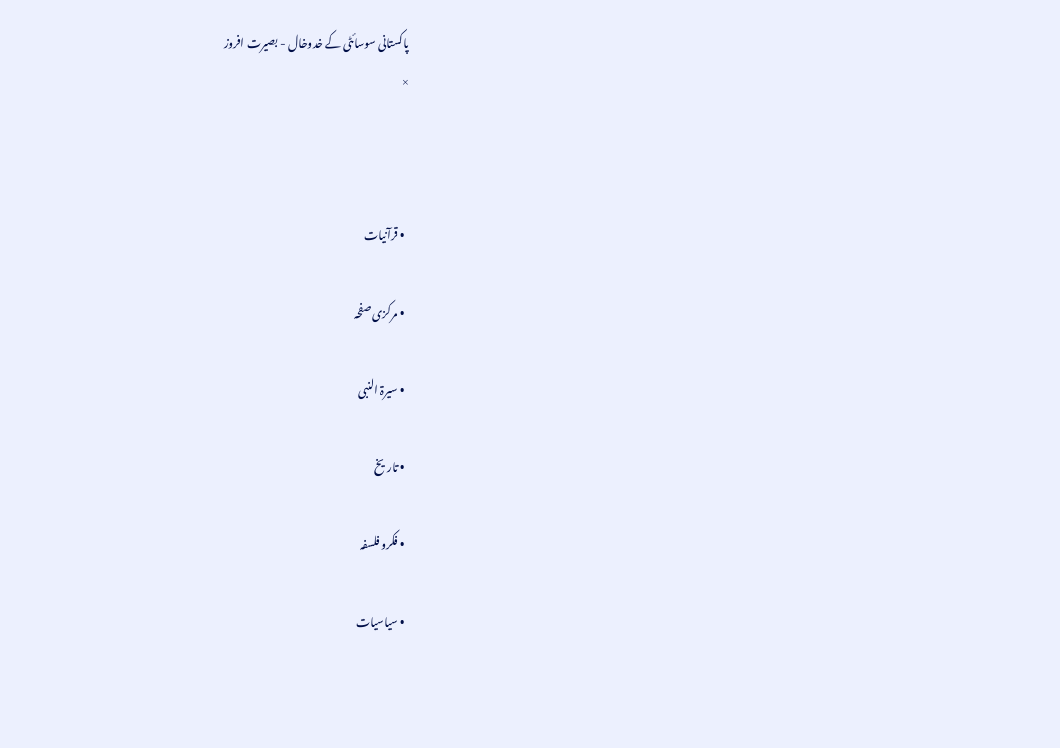پاکستانی سوسائٹی کے خدوخال - بصیرت افروز
×



  • قرآنیات

  • مرکزی صفحہ

  • سیرۃ النبی

  • تاریخ

  • فکرو فلسفہ

  • سیاسیات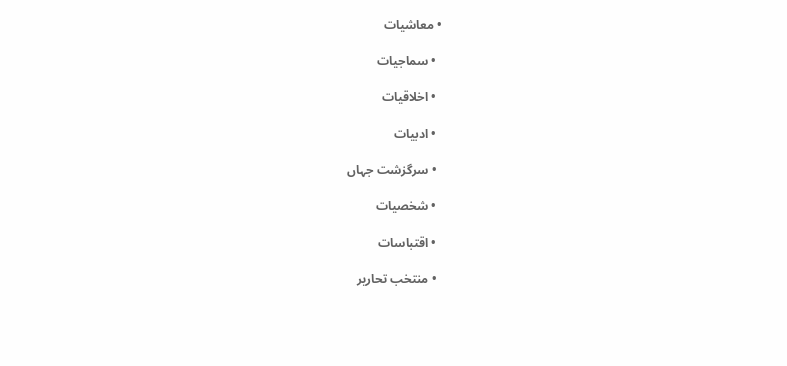• معاشیات

  • سماجیات

  • اخلاقیات

  • ادبیات

  • سرگزشت جہاں

  • شخصیات

  • اقتباسات

  • منتخب تحاریر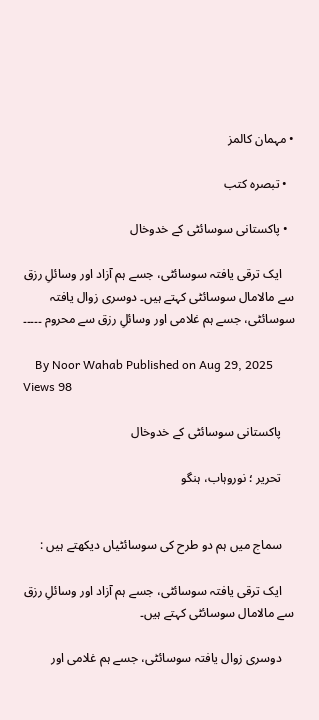• مہمان کالمز

  • تبصرہ کتب

  • پاکستانی سوسائٹی کے خدوخال

    ایک ترقی یافتہ سوسائٹی، جسے ہم آزاد اور وسائلِ رزق سے مالامال سوسائٹی کہتے ہیں۔ دوسری زوال یافتہ سوسائٹی، جسے ہم غلامی اور وسائلِ رزق سے محروم ۔۔۔۔۔

    By Noor Wahab Published on Aug 29, 2025 Views 98

    پاکستانی سوسائٹی کے خدوخال

    تحریر ؛ نوروہاب، ہنگو


    سماج میں ہم دو طرح کی سوسائٹیاں دیکھتے ہیں :

    ایک ترقی یافتہ سوسائٹی، جسے ہم آزاد اور وسائلِ رزق سے مالامال سوسائٹی کہتے ہیں۔

    دوسری زوال یافتہ سوسائٹی، جسے ہم غلامی اور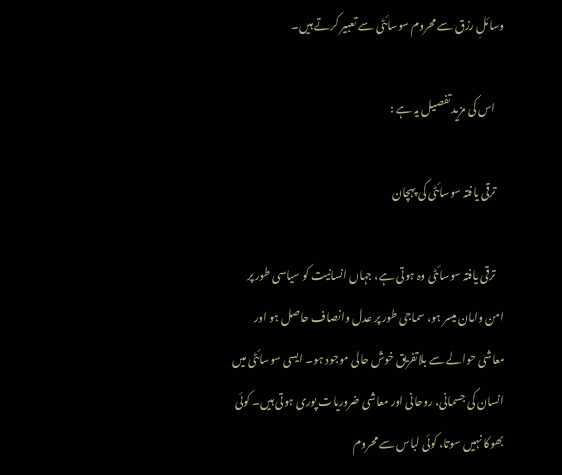وسائلِ رزق سے محروم سوسائٹی سے تعبیر کرتے ہیں۔

    اس کی مزید تفصیل یہ ہے :

    ترقی یافتہ سوسائٹی کی پہچان

    ترقی یافتہ سوسائٹی وہ ہوتی ہے، جہاں انسانیت کو سیاسی طور پر امن وامان میسر ہو، سماجی طور پر عدل وانصاف حاصل ہو اور معاشی حوالے سے بلاتفریق خوش حالی موجود ہو۔ ایسی سوسائٹی میں انسان کی جسمانی، روحانی اور معاشی ضروریات پوری ہوتی ہیں۔ کوئی بھوکا نہیں سوتا، کوئی لباس سے محروم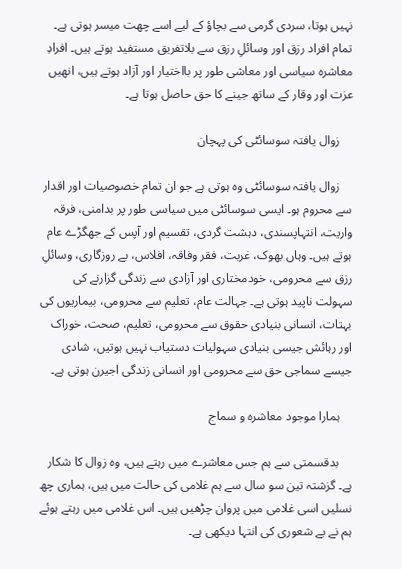نہیں ہوتا، سردی گرمی سے بچاؤ کے لیے اسے چھت میسر ہوتی ہے۔ تمام افراد رزق اور وسائلِ رزق سے بلاتفریق مستفید ہوتے ہیں۔ افرادِ معاشرہ سیاسی اور معاشی طور پر بااختیار اور آزاد ہوتے ہیں، انھیں عزت اور وقار کے ساتھ جینے کا حق حاصل ہوتا ہے۔

    زوال یافتہ سوسائٹی کی پہچان

    زوال یافتہ سوسائٹی وہ ہوتی ہے جو ان تمام خصوصیات اور اقدار سے محروم ہو۔ ایسی سوسائٹی میں سیاسی طور پر بدامنی، فرقہ واریت، انتہاپسندی، دہشت گردی، تقسیم اور آپس کے جھگڑے عام ہوتے ہیں۔ وہاں بھوک، غربت، فقر وفاقہ، افلاس، بے روزگاری، وسائلِ رزق سے محرومی، خودمختاری اور آزادی سے زندگی گزارنے کی سہولت ناپید ہوتی ہے۔ جہالت عام، تعلیم سے محرومی، بیماریوں کی بہتات، انسانی بنیادی حقوق سے محرومی، تعلیم، صحت، خوراک اور رہائش جیسی بنیادی سہولیات دستیاب نہیں ہوتیں، شادی جیسے سماجی حق سے محرومی اور انسانی زندگی اجیرن ہوتی ہے۔

    ہمارا موجود معاشرہ و سماج

    بدقسمتی سے ہم جس معاشرے میں رہتے ہیں، وہ زوال کا شکار ہے۔ گزشتہ تین سو سال سے ہم غلامی کی حالت میں ہیں، ہماری چھ نسلیں اسی غلامی میں پروان چڑھیں ہیں۔ اس غلامی میں رہتے ہوئے ہم نے بے شعوری کی انتہا دیکھی ہے۔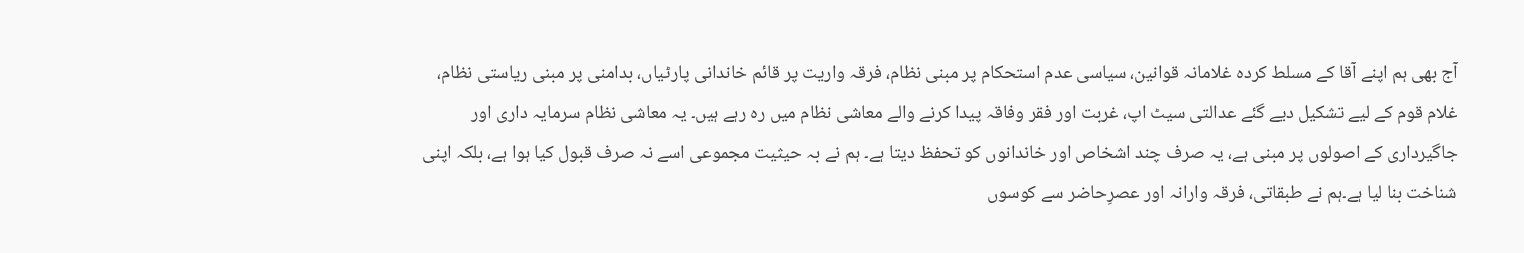آج بھی ہم اپنے آقا کے مسلط کردہ غلامانہ قوانین، سیاسی عدم استحکام پر مبنی نظام، فرقہ واریت پر قائم خاندانی پارٹیاں، بدامنی پر مبنی ریاستی نظام، غلام قوم کے لیے تشکیل دیے گئے عدالتی سیٹ اپ، غربت اور فقر وفاقہ پیدا کرنے والے معاشی نظام میں رہ رہے ہیں۔ یہ معاشی نظام سرمایہ داری اور جاگیرداری کے اصولوں پر مبنی ہے، یہ صرف چند اشخاص اور خاندانوں کو تحفظ دیتا ہے۔ ہم نے بہ حیثیت مجموعی اسے نہ صرف قبول کیا ہوا ہے، بلکہ اپنی شناخت بنا لیا ہے۔ہم نے طبقاتی، فرقہ وارانہ اور عصرِحاضر سے کوسوں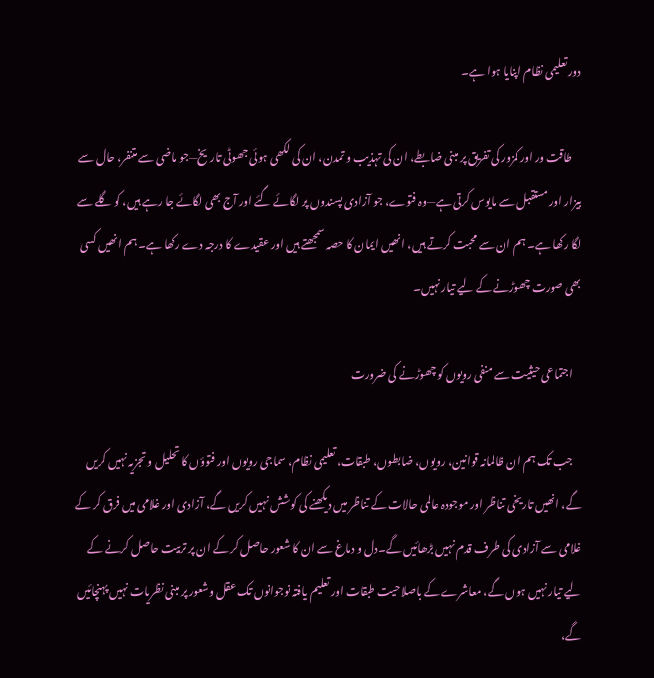دور تعلیمی نظام اپنایا ہوا ہے۔

    طاقت ور اور کمزور کی تفریق پر مبنی ضابطے، ان کی تہذیب و تمدن، ان کی لکھی ہوئی جھوٹی تاریخ—جو ماضی سے متنفر، حال سے بیزار اور مستقبل سے مایوس کرتی ہے—وہ فتوے، جو آزادی پسندوں پر لگائے گئے اور آج بھی لگائے جا رہے ہیں، کو گلے سے لگا رکھا ہے۔ ہم ان سے محبت کرتے ہیں، انھیں ایمان کا حصہ سمجھتے ہیں اور عقیدے کا درجہ دے رکھا ہے۔ ہم انھیں کسی بھی صورت چھوڑنے کے لیے تیار نہیں۔

    اجتماعی حیثیت سے منفی رویوں کو چھوڑنے کی ضرورت

    جب تک ہم ان ظالمانہ قوانین، رویوں، ضابطوں، طبقات، تعلیمی نظام، سماجی رویوں اور فتوؤں کا تحلیل و تجزیہ نہیں کریں گے، انھیں تاریخی تناظر اور موجودہ عالمی حالات کے تناظر میں دیکھنے کی کوشش نہیں کریں گے، آزادی اور غلامی میں فرق کر کے غلامی سے آزادی کی طرف قدم نہیں بڑھائیں گے۔دل و دماغ سے ان کا شعور حاصل کر کے ان پر تربیت حاصل کرنے کے لیے تیار نہیں ہوں گے، معاشرے کے باصلاحیت طبقات اور تعلیم یافتہ نوجوانوں تک عقل وشعور پر مبنی نظریات نہیں پہنچائیں گے،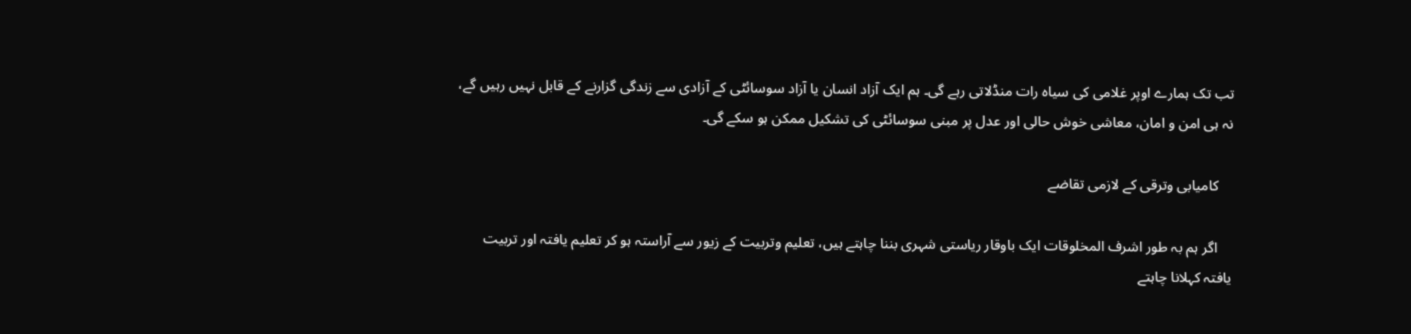تب تک ہمارے اوپر غلامی کی سیاہ رات منڈلاتی رہے گی۔ ہم ایک آزاد انسان یا آزاد سوسائٹی کے آزادی سے زندگی گزارنے کے قابل نہیں رہیں گے، نہ ہی امن و امان، معاشی خوش حالی اور عدل پر مبنی سوسائٹی کی تشکیل ممکن ہو سکے گی۔

    کامیابی وترقی کے لازمی تقاضے

    اگر ہم بہ طور اشرف المخلوقات ایک باوقار ریاستی شہری بننا چاہتے ہیں، تعلیم وتربیت کے زیور سے آراستہ ہو کر تعلیم یافتہ اور تربیت یافتہ کہلانا چاہتے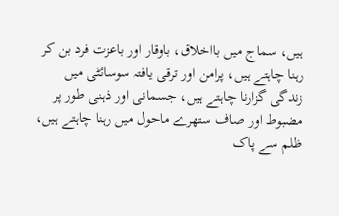ہیں، سماج میں بااخلاق، باوقار اور باعزت فرد بن کر رہنا چاہتے ہیں، پرامن اور ترقی یافتہ سوسائٹی میں زندگی گزارنا چاہتے ہیں، جسمانی اور ذہنی طور پر مضبوط اور صاف ستھرے ماحول میں رہنا چاہتے ہیں، ظلم سے پاک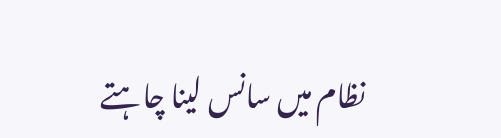نظام میں سانس لینا چاہتے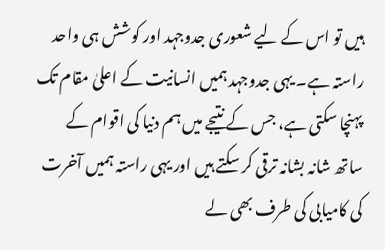ہیں تو اس کے لیے شعوری جدوجہد اور کوشش ہی واحد راستہ ہے۔ یہی جدوجہد ہمیں انسانیت کے اعلیٰ مقام تک پہنچا سکتی ہے، جس کے نتیجے میں ہم دنیا کی اقوام کے ساتھ شانہ بشانہ ترقی کر سکتے ہیں اور یہی راستہ ہمیں آخرت کی کامیابی کی طرف بھی لے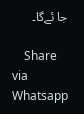جا ئےگا۔

    Share via Whatsapp